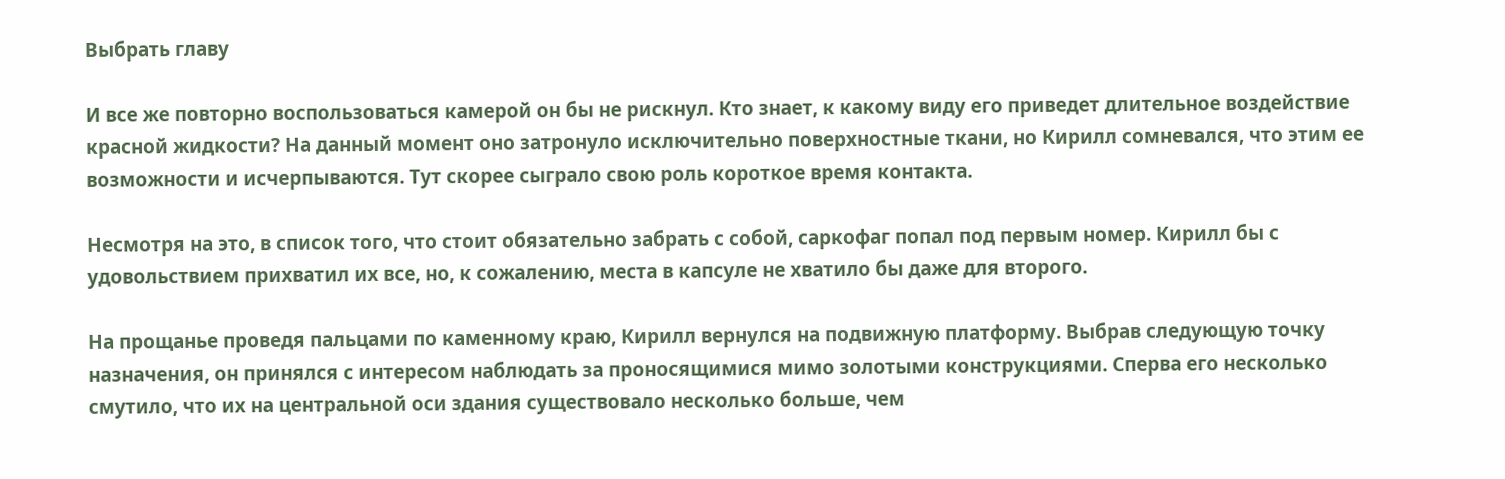Выбрать главу

И все же повторно воспользоваться камерой он бы не рискнул. Кто знает, к какому виду его приведет длительное воздействие красной жидкости? На данный момент оно затронуло исключительно поверхностные ткани, но Кирилл сомневался, что этим ее возможности и исчерпываются. Тут скорее сыграло свою роль короткое время контакта.

Несмотря на это, в список того, что стоит обязательно забрать с собой, саркофаг попал под первым номер. Кирилл бы с удовольствием прихватил их все, но, к сожалению, места в капсуле не хватило бы даже для второго.

На прощанье проведя пальцами по каменному краю, Кирилл вернулся на подвижную платформу. Выбрав следующую точку назначения, он принялся с интересом наблюдать за проносящимися мимо золотыми конструкциями. Сперва его несколько смутило, что их на центральной оси здания существовало несколько больше, чем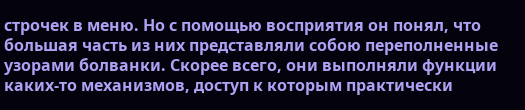строчек в меню. Но с помощью восприятия он понял, что большая часть из них представляли собою переполненные узорами болванки. Скорее всего, они выполняли функции каких-то механизмов, доступ к которым практически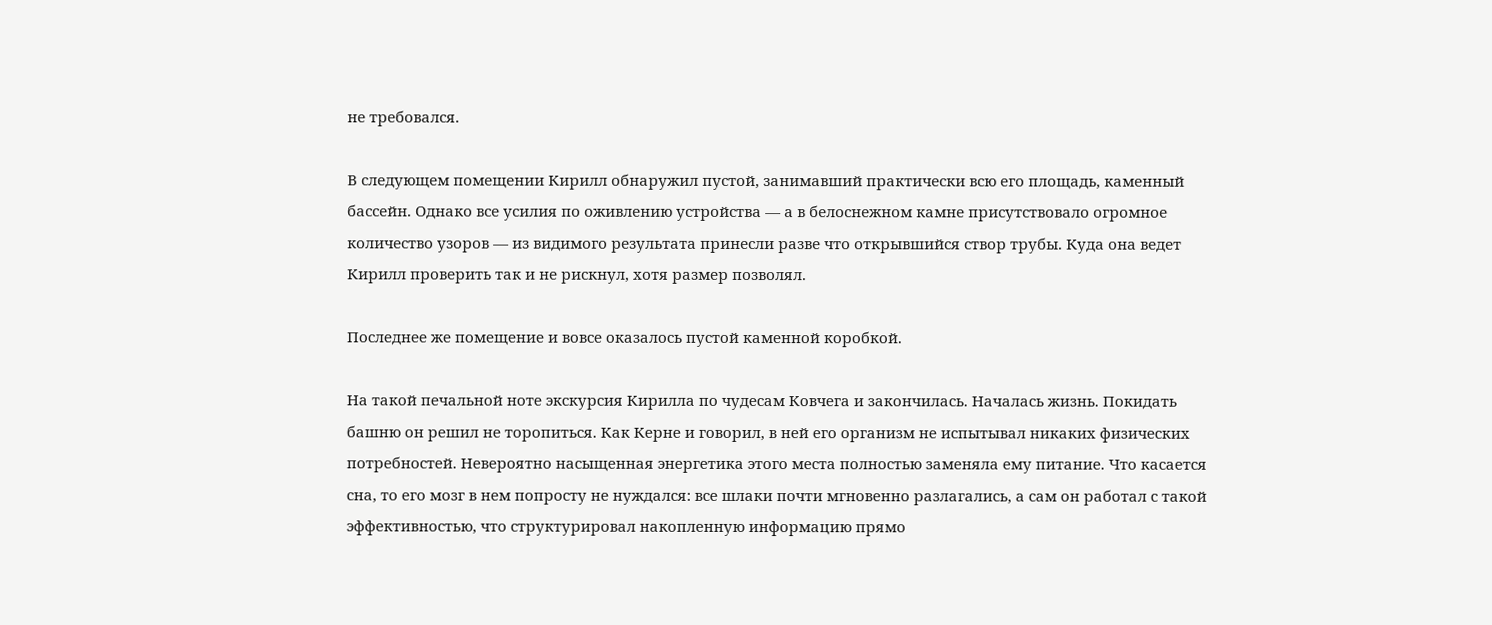не требовался.

В следующем помещении Кирилл обнаружил пустой, занимавший практически всю его площадь, каменный бассейн. Однако все усилия по оживлению устройства — а в белоснежном камне присутствовало огромное количество узоров — из видимого результата принесли разве что открывшийся створ трубы. Куда она ведет Кирилл проверить так и не рискнул, хотя размер позволял.

Последнее же помещение и вовсе оказалось пустой каменной коробкой.

На такой печальной ноте экскурсия Кирилла по чудесам Ковчега и закончилась. Началась жизнь. Покидать башню он решил не торопиться. Как Керне и говорил, в ней его организм не испытывал никаких физических потребностей. Невероятно насыщенная энергетика этого места полностью заменяла ему питание. Что касается сна, то его мозг в нем попросту не нуждался: все шлаки почти мгновенно разлагались, а сам он работал с такой эффективностью, что структурировал накопленную информацию прямо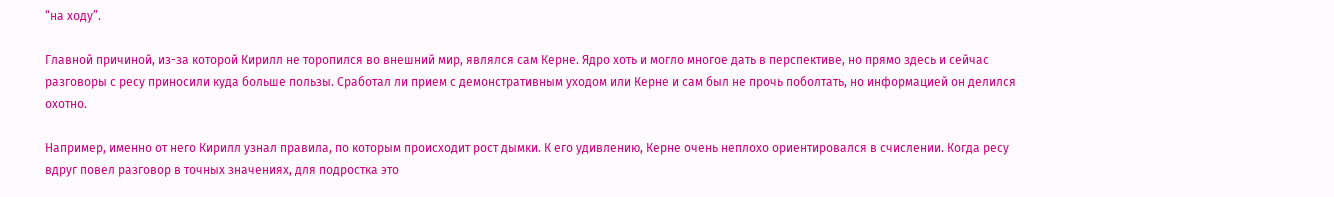“на ходу”.

Главной причиной, из-за которой Кирилл не торопился во внешний мир, являлся сам Керне. Ядро хоть и могло многое дать в перспективе, но прямо здесь и сейчас разговоры с ресу приносили куда больше пользы. Сработал ли прием с демонстративным уходом или Керне и сам был не прочь поболтать, но информацией он делился охотно.

Например, именно от него Кирилл узнал правила, по которым происходит рост дымки. К его удивлению, Керне очень неплохо ориентировался в счислении. Когда ресу вдруг повел разговор в точных значениях, для подростка это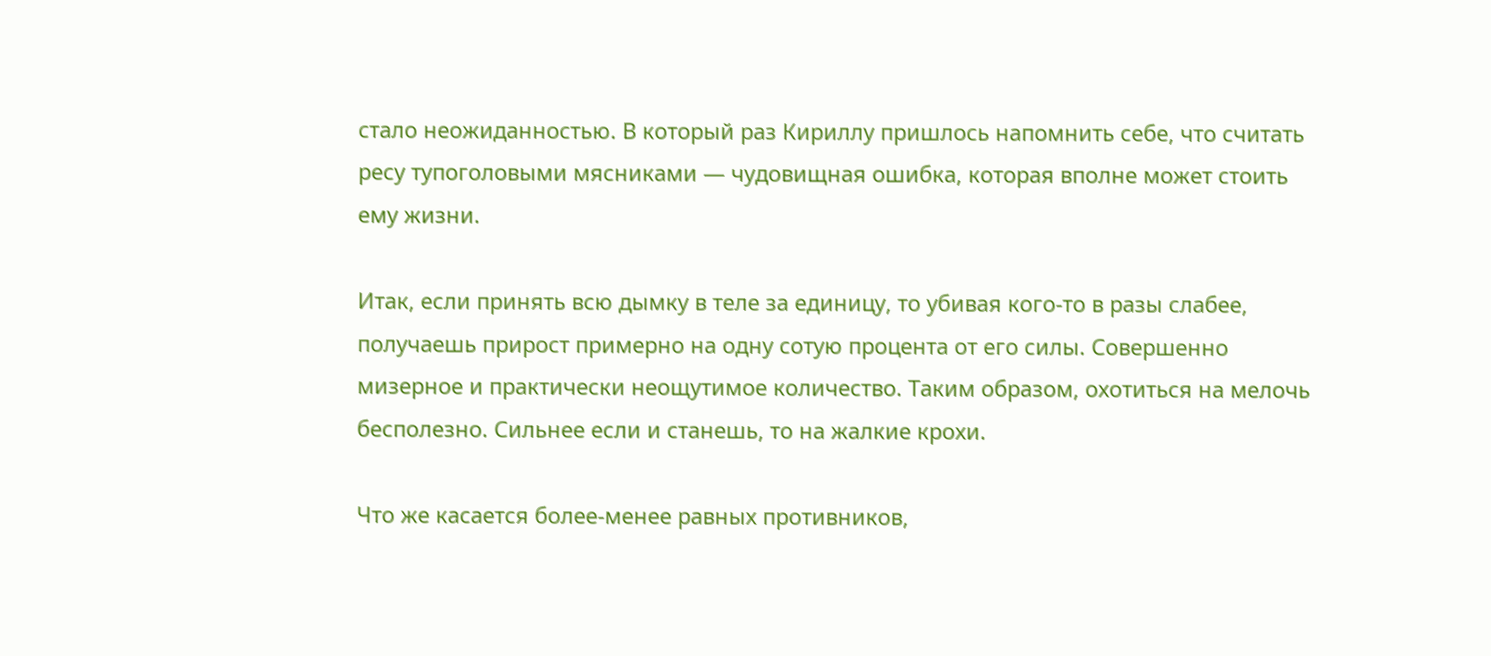стало неожиданностью. В который раз Кириллу пришлось напомнить себе, что считать ресу тупоголовыми мясниками — чудовищная ошибка, которая вполне может стоить ему жизни.

Итак, если принять всю дымку в теле за единицу, то убивая кого-то в разы слабее, получаешь прирост примерно на одну сотую процента от его силы. Совершенно мизерное и практически неощутимое количество. Таким образом, охотиться на мелочь бесполезно. Сильнее если и станешь, то на жалкие крохи.

Что же касается более-менее равных противников,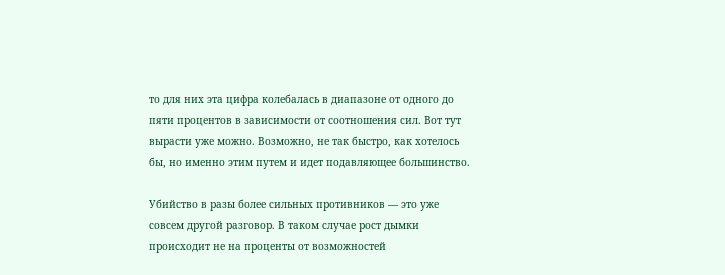то для них эта цифра колебалась в диапазоне от одного до пяти процентов в зависимости от соотношения сил. Вот тут вырасти уже можно. Возможно, не так быстро, как хотелось бы, но именно этим путем и идет подавляющее большинство.

Убийство в разы более сильных противников — это уже совсем другой разговор. В таком случае рост дымки происходит не на проценты от возможностей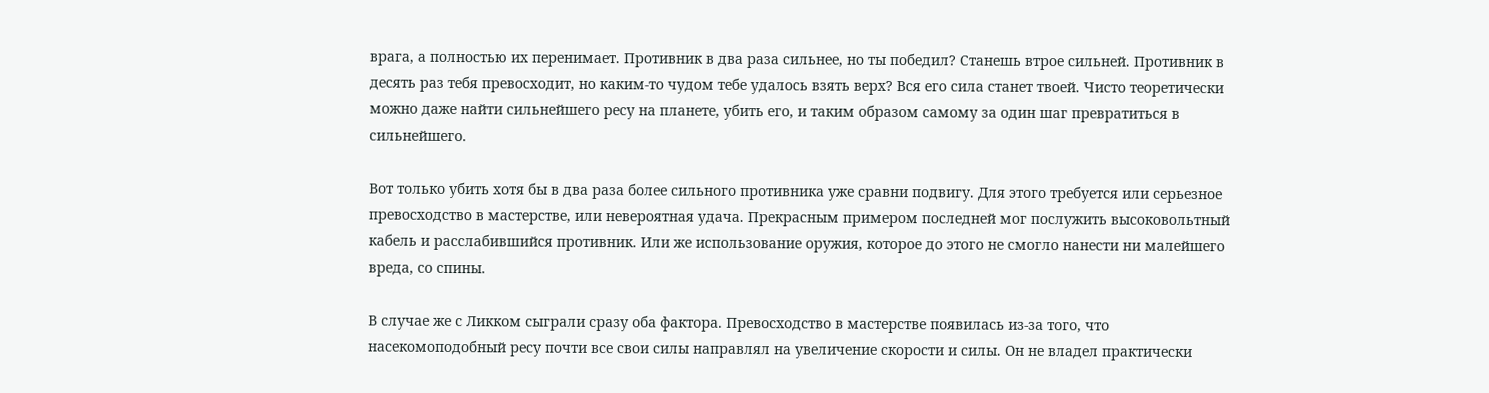врага, а полностью их перенимает. Противник в два раза сильнее, но ты победил? Станешь втрое сильней. Противник в десять раз тебя превосходит, но каким-то чудом тебе удалось взять верх? Вся его сила станет твоей. Чисто теоретически можно даже найти сильнейшего ресу на планете, убить его, и таким образом самому за один шаг превратиться в сильнейшего.

Вот только убить хотя бы в два раза более сильного противника уже сравни подвигу. Для этого требуется или серьезное превосходство в мастерстве, или невероятная удача. Прекрасным примером последней мог послужить высоковольтный кабель и расслабившийся противник. Или же использование оружия, которое до этого не смогло нанести ни малейшего вреда, со спины.

В случае же с Ликком сыграли сразу оба фактора. Превосходство в мастерстве появилась из-за того, что насекомоподобный ресу почти все свои силы направлял на увеличение скорости и силы. Он не владел практически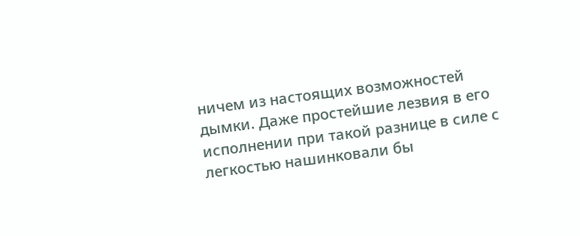ничем из настоящих возможностей дымки. Даже простейшие лезвия в его исполнении при такой разнице в силе с легкостью нашинковали бы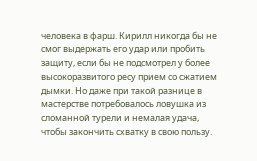человека в фарш. Кирилл никогда бы не смог выдержать его удар или пробить защиту, если бы не подсмотрел у более высокоразвитого ресу прием со сжатием дымки. Но даже при такой разнице в мастерстве потребовалось ловушка из сломанной турели и немалая удача, чтобы закончить схватку в свою пользу.